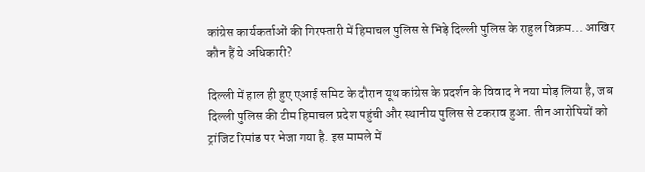कांग्रेस कार्यकर्ताओं की गिरफ्तारी में हिमाचल पुलिस से भिड़े दिल्ली पुलिस के राहुल विक्रम... आखिर कौन हैं ये अधिकारी?

दिल्ली में हाल ही हुए एआई समिट के दौरान यूथ कांग्रेस के प्रदर्शन के विवाद ने नया मोड़ लिया है, जब दिल्ली पुलिस की टीम हिमाचल प्रदेश पहुंची और स्थानीय पुलिस से टकराव हुआ. तीन आरोपियों को ट्रांजिट रिमांड पर भेजा गया है. इस मामले में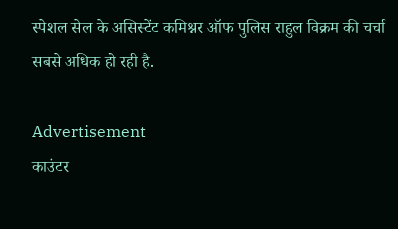स्पेशल सेल के असिस्टेंट कमिश्नर ऑफ पुलिस राहुल विक्रम की चर्चा सबसे अधिक हो रही है.

Advertisement
काउंटर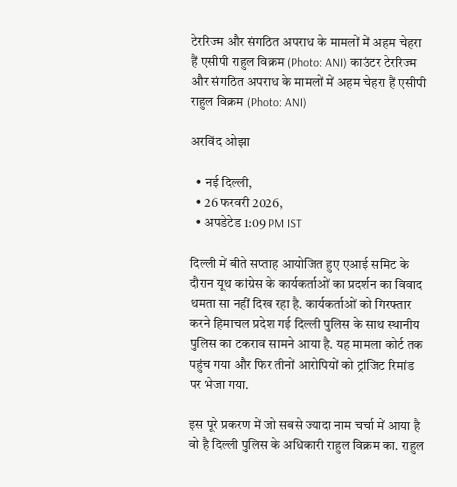टेररिज्म और संगठित अपराध के मामलों में अहम चेहरा हैं एसीपी राहुल विक्रम (Photo: ANI) काउंटर टेररिज्म और संगठित अपराध के मामलों में अहम चेहरा हैं एसीपी राहुल विक्रम (Photo: ANI)

अरविंद ओझा

  • नई दिल्ली,
  • 26 फरवरी 2026,
  • अपडेटेड 1:09 PM IST

दिल्ली में बीते सप्ताह आयोजित हुए एआई समिट के दौरान यूथ कांग्रेस के कार्यकर्ताओं का प्रदर्शन का विवाद थमता सा नहीं दिख रहा है. कार्यकर्ताओं को गिरफ्तार करने हिमाचल प्रदेश गई दिल्ली पुलिस के साथ स्थानीय पुलिस का टकराव सामने आया है. यह मामला कोर्ट तक पहुंच गया और फिर तीनों आरोपियों को ट्रांजिट रिमांड पर भेजा गया.

इस पूरे प्रकरण में जो सबसे ज्यादा नाम चर्चा में आया है वो है दिल्ली पुलिस के अधिकारी राहुल विक्रम का. राहुल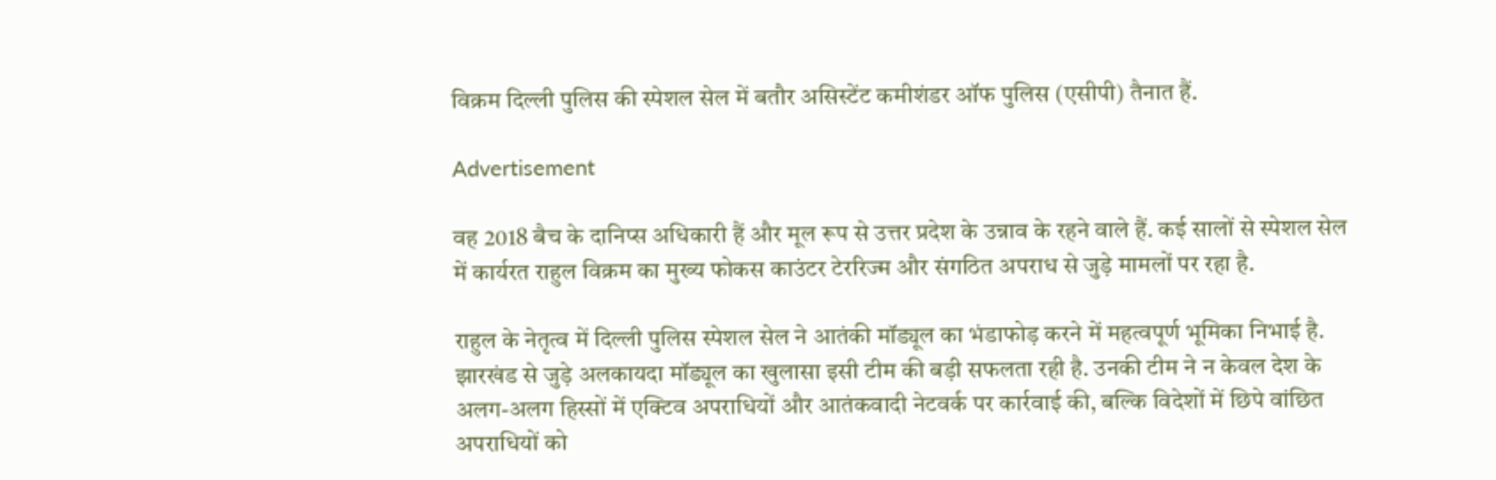विक्रम दिल्ली पुलिस की स्पेशल सेल में बतौर असिस्टेंट कमीशंडर ऑफ पुलिस (एसीपी) तैनात हैं.

Advertisement

वह 2018 बैच के दानिप्स अधिकारी हैं और मूल रूप से उत्तर प्रदेश के उन्नाव के रहने वाले हैं. कई सालों से स्पेशल सेल में कार्यरत राहुल विक्रम का मुख्य फोकस काउंटर टेररिज्म और संगठित अपराध से जुड़े मामलों पर रहा है.

राहुल के नेतृत्व में दिल्ली पुलिस स्पेशल सेल ने आतंकी मॉड्यूल का भंडाफोड़ करने में महत्वपूर्ण भूमिका निभाई है. झारखंड से जुड़े अलकायदा मॉड्यूल का खुलासा इसी टीम की बड़ी सफलता रही है. उनकी टीम ने न केवल देश के अलग-अलग हिस्सों में एक्टिव अपराधियों और आतंकवादी नेटवर्क पर कार्रवाई की, बल्कि विदेशों में छिपे वांछित अपराधियों को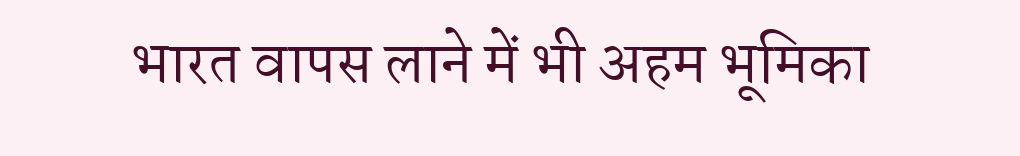भारत वापस लाने में भी अहम भूमिका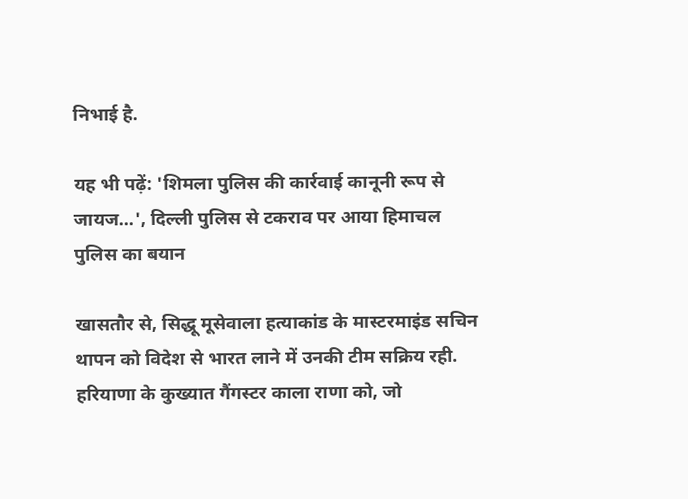निभाई है.

यह भी पढ़ें: 'शिमला पुलिस की कार्रवाई कानूनी रूप से जायज...', दिल्ली पुलिस से टकराव पर आया हिमाचल पुलिस का बयान

खासतौर से, सिद्धू मूसेवाला हत्याकांड के मास्टरमाइंड सचिन थापन को विदेश से भारत लाने में उनकी टीम सक्रिय रही. हरियाणा के कुख्यात गैंगस्टर काला राणा को, जो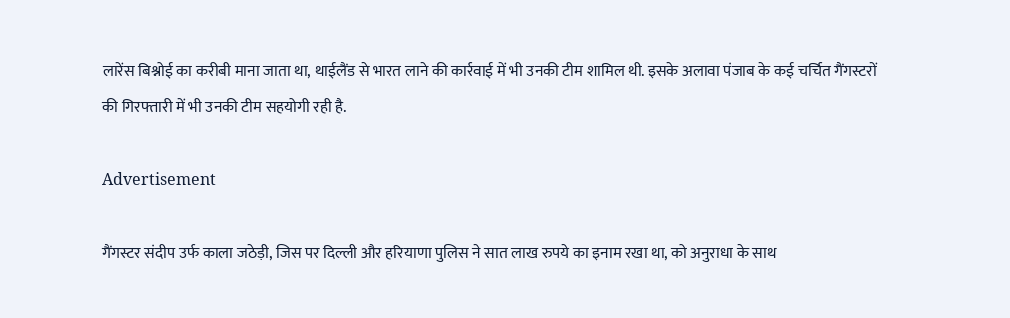लारेंस बिश्नोई का करीबी माना जाता था, थाईलैंड से भारत लाने की कार्रवाई में भी उनकी टीम शामिल थी. इसके अलावा पंजाब के कई चर्चित गैंगस्टरों की गिरफ्तारी में भी उनकी टीम सहयोगी रही है.

Advertisement

गैंगस्टर संदीप उर्फ काला जठेड़ी, जिस पर दिल्ली और हरियाणा पुलिस ने सात लाख रुपये का इनाम रखा था, को अनुराधा के साथ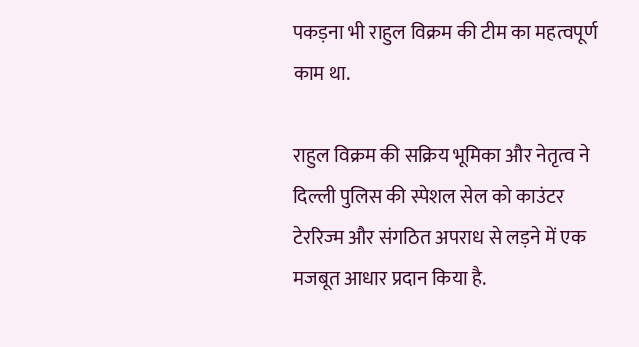पकड़ना भी राहुल विक्रम की टीम का महत्वपूर्ण काम था.

राहुल विक्रम की सक्रिय भूमिका और नेतृत्व ने दिल्ली पुलिस की स्पेशल सेल को काउंटर टेररिज्म और संगठित अपराध से लड़ने में एक मजबूत आधार प्रदान किया है.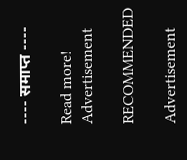---- समाप्त ----

Read more!
Advertisement

RECOMMENDED

Advertisement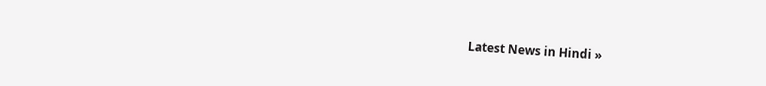Latest News in Hindi »